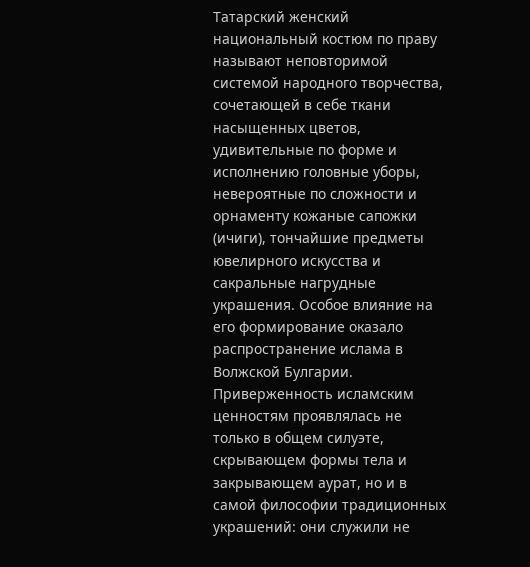Татарский женский национальный костюм по праву называют неповторимой системой народного творчества, сочетающей в себе ткани насыщенных цветов, удивительные по форме и исполнению головные уборы, невероятные по сложности и орнаменту кожаные сапожки (ичиги), тончайшие предметы ювелирного искусства и сакральные нагрудные украшения. Особое влияние на его формирование оказало распространение ислама в Волжской Булгарии. Приверженность исламским ценностям проявлялась не только в общем силуэте, скрывающем формы тела и закрывающем аурат, но и в самой философии традиционных украшений: они служили не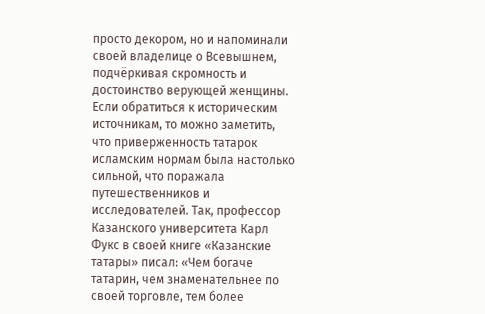просто декором, но и напоминали своей владелице о Всевышнем, подчёркивая скромность и достоинство верующей женщины.
Если обратиться к историческим источникам, то можно заметить, что приверженность татарок исламским нормам была настолько сильной, что поражала путешественников и исследователей. Так, профессор Казанского университета Карл Фукс в своей книге «Казанские татары» писал: «Чем богаче татарин, чем знаменательнее по своей торговле, тем более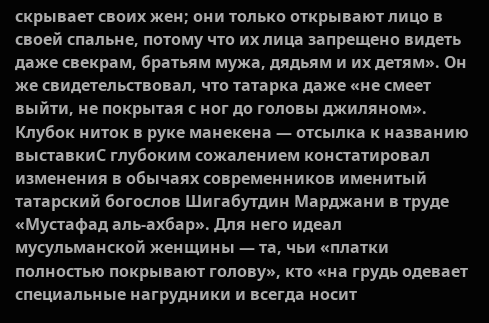скрывает своих жен; они только открывают лицо в своей спальне, потому что их лица запрещено видеть даже свекрам, братьям мужа, дядьям и их детям». Он же свидетельствовал, что татарка даже «не смеет выйти, не покрытая с ног до головы джиляном».
Клубок ниток в руке манекена — отсылка к названию выставкиС глубоким сожалением констатировал изменения в обычаях современников именитый татарский богослов Шигабутдин Марджани в труде «Мустафад аль-ахбар». Для него идеал мусульманской женщины — та, чьи «платки полностью покрывают голову», кто «на грудь одевает специальные нагрудники и всегда носит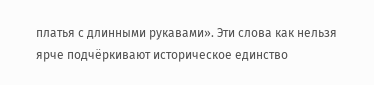платья с длинными рукавами». Эти слова как нельзя ярче подчёркивают историческое единство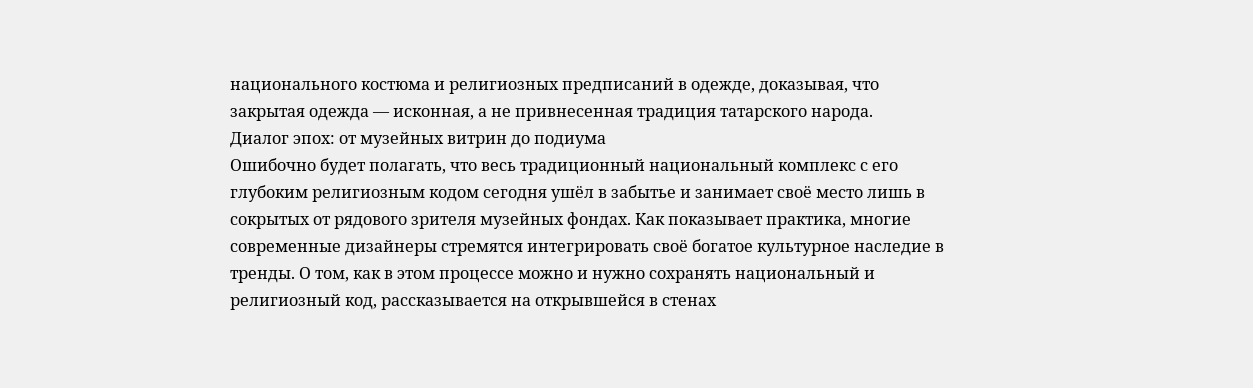национального костюма и религиозных предписаний в одежде, доказывая, что закрытая одежда — исконная, а не привнесенная традиция татарского народа.
Диалог эпох: от музейных витрин до подиума
Ошибочно будет полагать, что весь традиционный национальный комплекс с его глубоким религиозным кодом сегодня ушёл в забытье и занимает своё место лишь в сокрытых от рядового зрителя музейных фондах. Как показывает практика, многие современные дизайнеры стремятся интегрировать своё богатое культурное наследие в тренды. О том, как в этом процессе можно и нужно сохранять национальный и религиозный код, рассказывается на открывшейся в стенах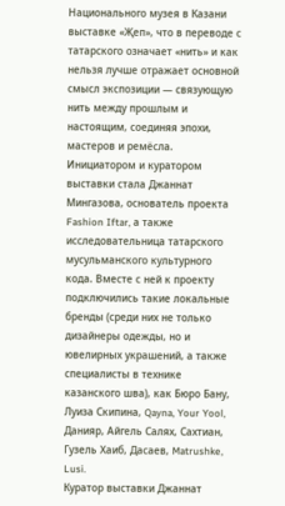Национального музея в Казани выставке «Җеп», что в переводе с татарского означает «нить» и как нельзя лучше отражает основной смысл экспозиции — связующую нить между прошлым и настоящим, соединяя эпохи, мастеров и ремёсла.
Инициатором и куратором выставки стала Джаннат Мингазова, основатель проекта Fashion Iftar, а также исследовательница татарского мусульманского культурного кода. Вместе с ней к проекту подключились такие локальные бренды (среди них не только дизайнеры одежды, но и ювелирных украшений, а также специалисты в технике казанского шва), как Бюро Бану, Луиза Скипина, Qayna, Your Yool, Данияр, Айгель Салях, Сахтиан, Гузель Хаиб, Дасаев, Matrushke, Lusi.
Куратор выставки Джаннат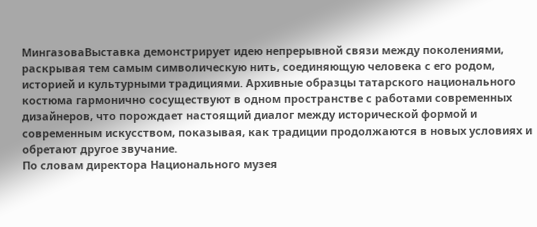МингазоваВыставка демонстрирует идею непрерывной связи между поколениями, раскрывая тем самым символическую нить, соединяющую человека с его родом, историей и культурными традициями. Архивные образцы татарского национального костюма гармонично сосуществуют в одном пространстве с работами современных дизайнеров, что порождает настоящий диалог между исторической формой и современным искусством, показывая, как традиции продолжаются в новых условиях и обретают другое звучание.
По словам директора Национального музея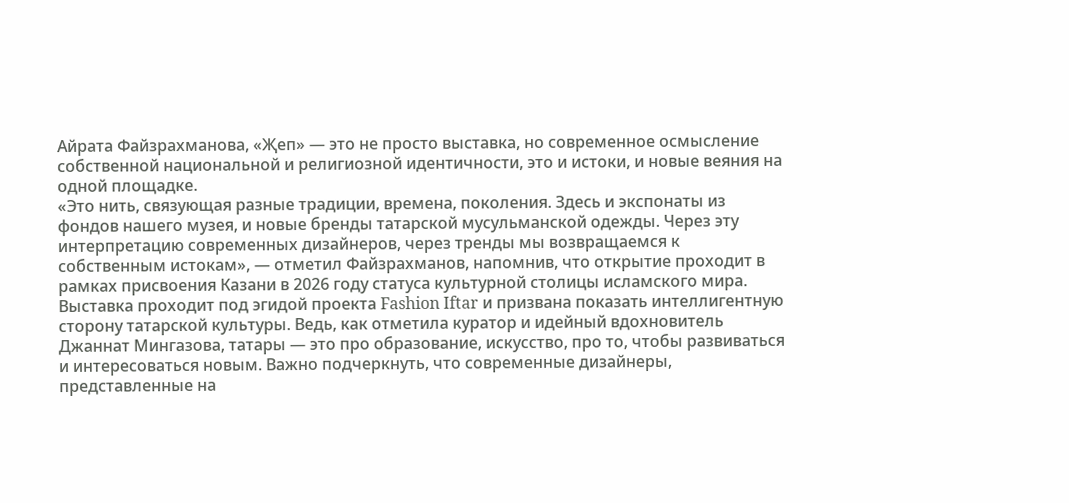Айрата Файзрахманова, «Җеп» — это не просто выставка, но современное осмысление собственной национальной и религиозной идентичности, это и истоки, и новые веяния на одной площадке.
«Это нить, связующая разные традиции, времена, поколения. Здесь и экспонаты из фондов нашего музея, и новые бренды татарской мусульманской одежды. Через эту интерпретацию современных дизайнеров, через тренды мы возвращаемся к собственным истокам», — отметил Файзрахманов, напомнив, что открытие проходит в рамках присвоения Казани в 2026 году статуса культурной столицы исламского мира.
Выставка проходит под эгидой проекта Fashion Iftar и призвана показать интеллигентную сторону татарской культуры. Ведь, как отметила куратор и идейный вдохновитель Джаннат Мингазова, татары — это про образование, искусство, про то, чтобы развиваться и интересоваться новым. Важно подчеркнуть, что современные дизайнеры, представленные на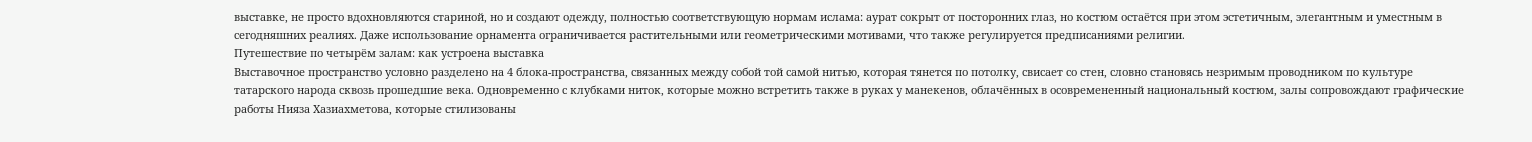выставке, не просто вдохновляются стариной, но и создают одежду, полностью соответствующую нормам ислама: аурат сокрыт от посторонних глаз, но костюм остаётся при этом эстетичным, элегантным и уместным в сегодняшних реалиях. Даже использование орнамента ограничивается растительными или геометрическими мотивами, что также регулируется предписаниями религии.
Путешествие по четырём залам: как устроена выставка
Выставочное пространство условно разделено на 4 блока-пространства, связанных между собой той самой нитью, которая тянется по потолку, свисает со стен, словно становясь незримым проводником по культуре татарского народа сквозь прошедшие века. Одновременно с клубками ниток, которые можно встретить также в руках у манекенов, облачённых в осовремененный национальный костюм, залы сопровождают графические работы Нияза Хазиахметова, которые стилизованы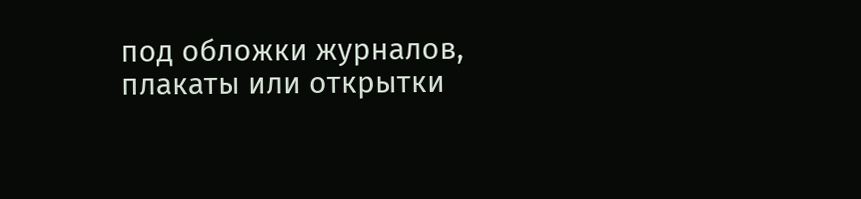под обложки журналов, плакаты или открытки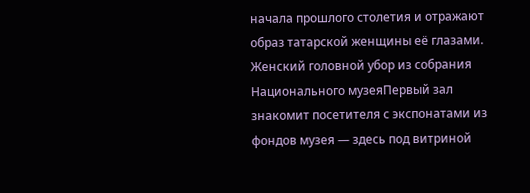начала прошлого столетия и отражают образ татарской женщины её глазами.
Женский головной убор из собрания Национального музеяПервый зал знакомит посетителя с экспонатами из фондов музея — здесь под витриной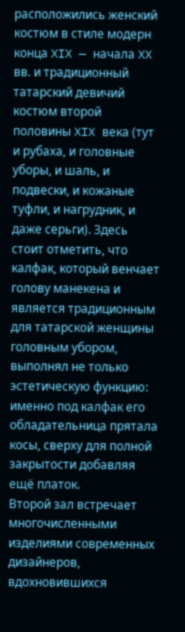расположились женский костюм в стиле модерн конца XIX — начала XX вв. и традиционный татарский девичий костюм второй половины XIX века (тут и рубаха, и головные уборы, и шаль, и подвески, и кожаные туфли, и нагрудник, и даже серьги). Здесь стоит отметить, что калфак, который венчает голову манекена и является традиционным для татарской женщины головным убором, выполнял не только эстетическую функцию: именно под калфак его обладательница прятала косы, сверху для полной закрытости добавляя ещё платок.
Второй зал встречает многочисленными изделиями современных дизайнеров, вдохновившихся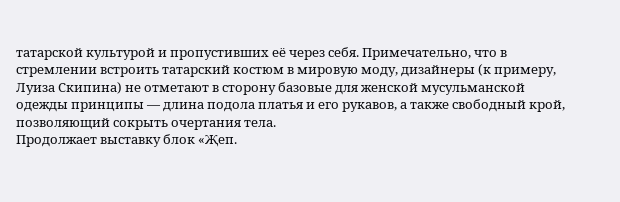татарской культурой и пропустивших её через себя. Примечательно, что в стремлении встроить татарский костюм в мировую моду, дизайнеры (к примеру, Луиза Скипина) не отметают в сторону базовые для женской мусульманской одежды принципы — длина подола платья и его рукавов, а также свободный крой, позволяющий сокрыть очертания тела.
Продолжает выставку блок «Җеп.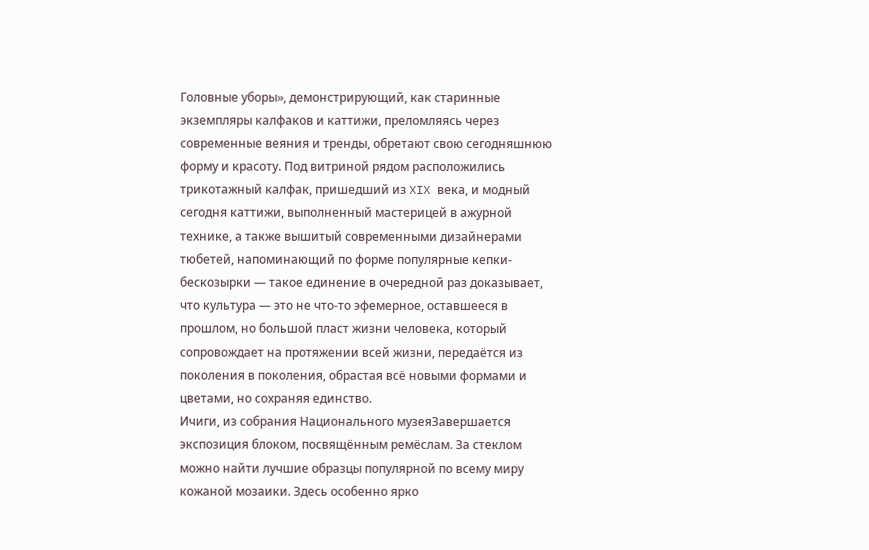Головные уборы», демонстрирующий, как старинные экземпляры калфаков и каттижи, преломляясь через современные веяния и тренды, обретают свою сегодняшнюю форму и красоту. Под витриной рядом расположились трикотажный калфак, пришедший из XIX века, и модный сегодня каттижи, выполненный мастерицей в ажурной технике, а также вышитый современными дизайнерами тюбетей, напоминающий по форме популярные кепки-бескозырки — такое единение в очередной раз доказывает, что культура — это не что-то эфемерное, оставшееся в прошлом, но большой пласт жизни человека, который сопровождает на протяжении всей жизни, передаётся из поколения в поколения, обрастая всё новыми формами и цветами, но сохраняя единство.
Ичиги, из собрания Национального музеяЗавершается экспозиция блоком, посвящённым ремёслам. За стеклом можно найти лучшие образцы популярной по всему миру кожаной мозаики. Здесь особенно ярко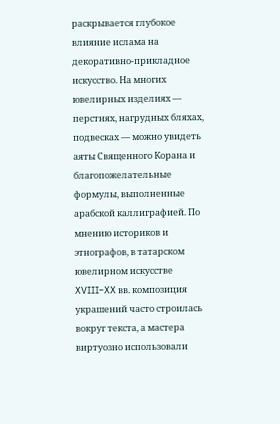раскрывается глубокое влияние ислама на декоративно-прикладное искусство. На многих ювелирных изделиях — перстнях, нагрудных бляхах, подвесках — можно увидеть аяты Священного Корана и благопожелательные формулы, выполненные арабской каллиграфией. По мнению историков и этнографов, в татарском ювелирном искусстве XVIII–XX вв. композиция украшений часто строилась вокруг текста, а мастера виртуозно использовали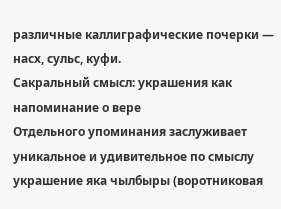различные каллиграфические почерки — насх, сульс, куфи.
Сакральный смысл: украшения как напоминание о вере
Отдельного упоминания заслуживает уникальное и удивительное по смыслу украшение яка чылбыры (воротниковая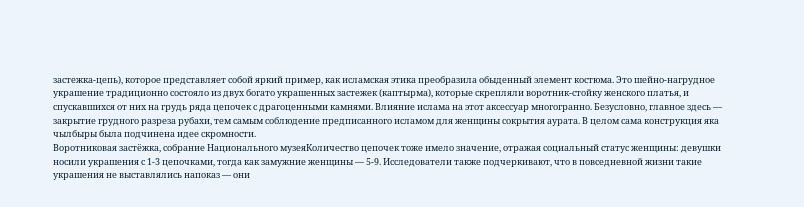застежка-цепь), которое представляет собой яркий пример, как исламская этика преобразила обыденный элемент костюма. Это шейно-нагрудное украшение традиционно состояло из двух богато украшенных застежек (каптырма), которые скрепляли воротник-стойку женского платья, и спускавшихся от них на грудь ряда цепочек с драгоценными камнями. Влияние ислама на этот аксессуар многогранно. Безусловно, главное здесь — закрытие грудного разреза рубахи, тем самым соблюдение предписанного исламом для женщины сокрытия аурата. В целом сама конструкция яка чылбыры была подчинена идее скромности.
Воротниковая застёжка, собрание Национального музеяКоличество цепочек тоже имело значение, отражая социальный статус женщины: девушки носили украшения с 1-3 цепочками, тогда как замужние женщины — 5-9. Исследователи также подчеркивают, что в повседневной жизни такие украшения не выставлялись напоказ — они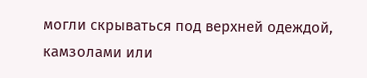могли скрываться под верхней одеждой, камзолами или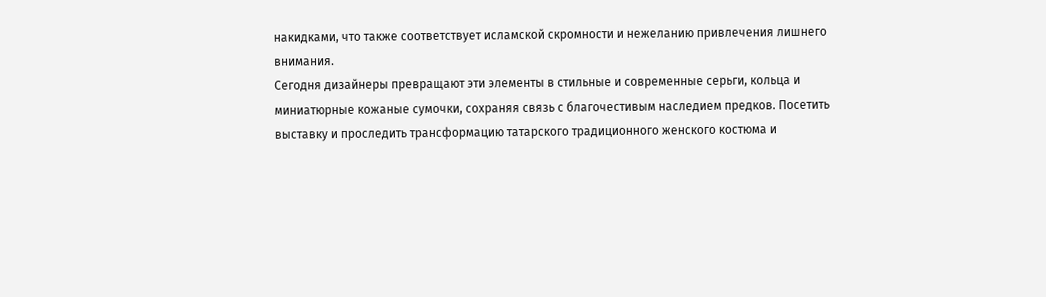накидками, что также соответствует исламской скромности и нежеланию привлечения лишнего внимания.
Сегодня дизайнеры превращают эти элементы в стильные и современные серьги, кольца и миниатюрные кожаные сумочки, сохраняя связь с благочестивым наследием предков. Посетить выставку и проследить трансформацию татарского традиционного женского костюма и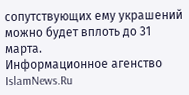сопутствующих ему украшений можно будет вплоть до 31 марта.
Информационное агенство IslamNews.Ru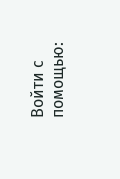Войти с помощью: